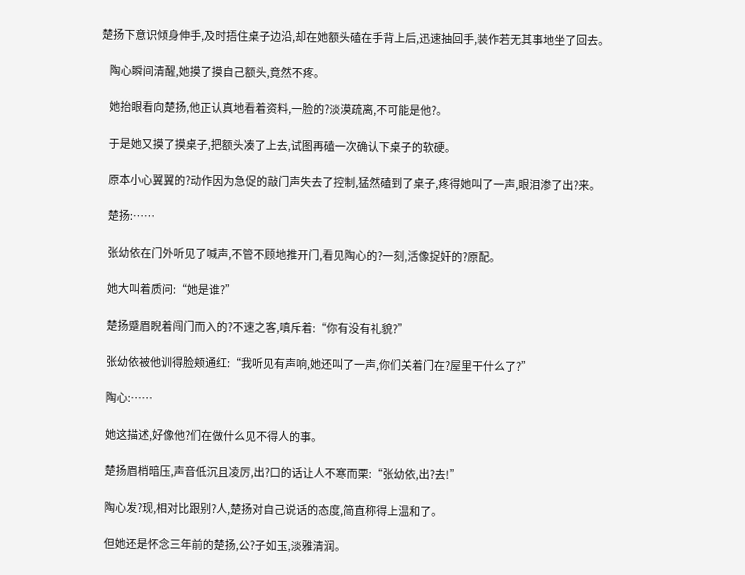楚扬下意识倾身伸手,及时捂住桌子边沿,却在她额头磕在手背上后,迅速抽回手,装作若无其事地坐了回去。

    陶心瞬间清醒,她摸了摸自己额头,竟然不疼。

    她抬眼看向楚扬,他正认真地看着资料,一脸的?淡漠疏离,不可能是他?。

    于是她又摸了摸桌子,把额头凑了上去,试图再磕一次确认下桌子的软硬。

    原本小心翼翼的?动作因为急促的敲门声失去了控制,猛然磕到了桌子,疼得她叫了一声,眼泪渗了出?来。

    楚扬:……

    张幼依在门外听见了喊声,不管不顾地推开门,看见陶心的?一刻,活像捉奸的?原配。

    她大叫着质问:“她是谁?”

    楚扬蹙眉睨着闯门而入的?不速之客,嗔斥着:“你有没有礼貌?”

    张幼依被他训得脸颊通红:“我听见有声响,她还叫了一声,你们关着门在?屋里干什么了?”

    陶心:……

    她这描述,好像他?们在做什么见不得人的事。

    楚扬眉梢暗压,声音低沉且凌厉,出?口的话让人不寒而栗:“张幼依,出?去!”

    陶心发?现,相对比跟别?人,楚扬对自己说话的态度,简直称得上温和了。

    但她还是怀念三年前的楚扬,公?子如玉,淡雅清润。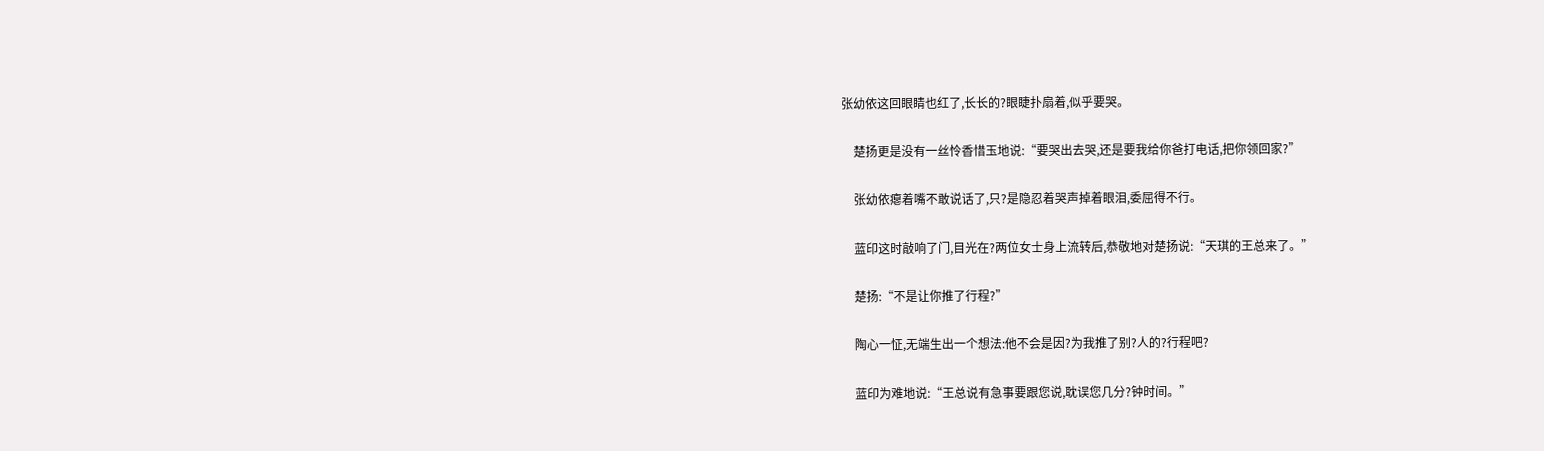张幼依这回眼睛也红了,长长的?眼睫扑扇着,似乎要哭。

    楚扬更是没有一丝怜香惜玉地说:“要哭出去哭,还是要我给你爸打电话,把你领回家?”

    张幼依瘪着嘴不敢说话了,只?是隐忍着哭声掉着眼泪,委屈得不行。

    蓝印这时敲响了门,目光在?两位女士身上流转后,恭敬地对楚扬说:“天琪的王总来了。”

    楚扬:“不是让你推了行程?”

    陶心一怔,无端生出一个想法:他不会是因?为我推了别?人的?行程吧?

    蓝印为难地说:“王总说有急事要跟您说,耽误您几分?钟时间。”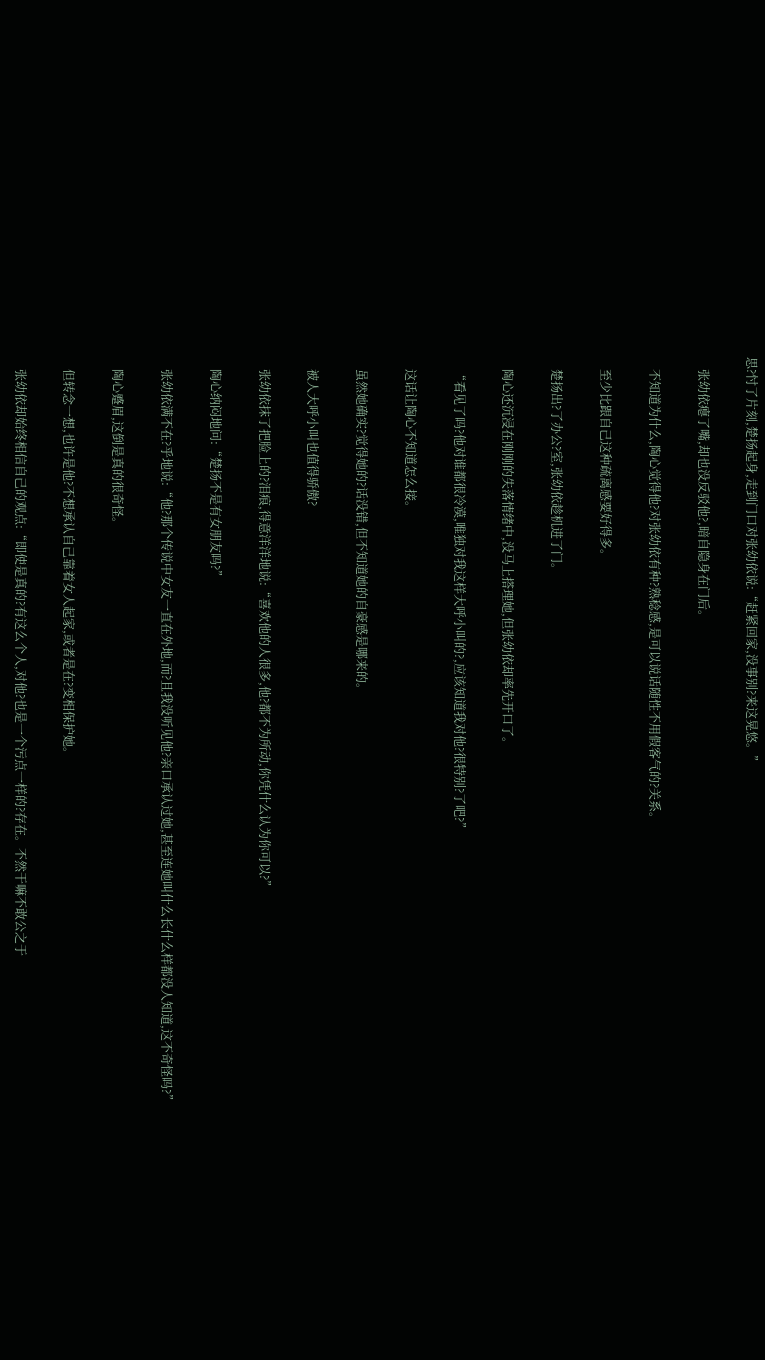思?忖了片刻,楚扬起身,走到门口对张幼依说:“赶紧回家,没事别?来这晃悠。”

    张幼依瘪了嘴,却也没反驳他?,暗自隐身在门后。

    不知道为什么,陶心觉得他?对张幼依有种?熟稔感,是可以说话随性不用假客气的?关系。

    至少比跟自己这种疏离感要好得多。

    楚扬出?了办公?室,张幼依趁机进了门。

    陶心还沉浸在刚刚的失落情绪中,没马上搭理她,但张幼依却率先开口了。

    “看见了吗?他对谁都很冷漠,唯独对我这样大呼小叫的?,应该知道我对他?很特别?了吧?”

    这话让陶心不知道怎么接。

    虽然她确实?觉得她的?话没错,但不知道她的自豪感是哪来的。

    被人大呼小叫也值得骄傲?

    张幼依抹了把脸上的?泪痕,得意洋洋地说:“喜欢他的人很多,他?都不为所动,你凭什么认为你可以?”

    陶心纳闷地问:“楚扬不是有女朋友吗?”

    张幼依满不在?乎地说:“他?那个传说中女友一直在外地,而?且我没听见他?亲口承认过她,甚至连她叫什么长什么样都没人知道,这不奇怪吗?”

    陶心蹙眉,这倒是真的很奇怪。

    但转念一想,也许是他?不想承认自己靠着女人起家,或者是在?变相保护她。

    张幼依却始终相信自己的观点:“即使是真的?有这么个人,对他?也是一个污点一样的?存在。不然干嘛不敢公之于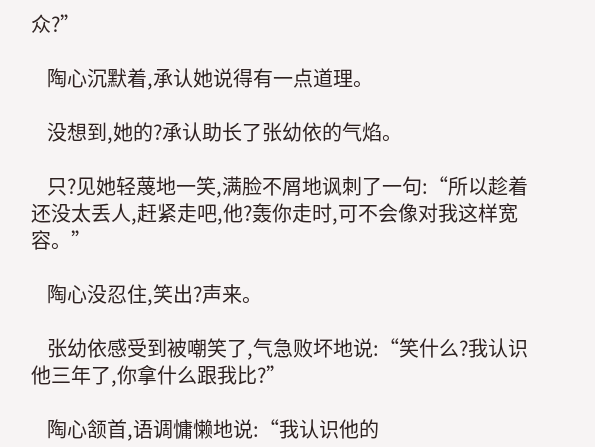众?”

    陶心沉默着,承认她说得有一点道理。

    没想到,她的?承认助长了张幼依的气焰。

    只?见她轻蔑地一笑,满脸不屑地讽刺了一句:“所以趁着还没太丢人,赶紧走吧,他?轰你走时,可不会像对我这样宽容。”

    陶心没忍住,笑出?声来。

    张幼依感受到被嘲笑了,气急败坏地说:“笑什么?我认识他三年了,你拿什么跟我比?”

    陶心颔首,语调慵懒地说:“我认识他的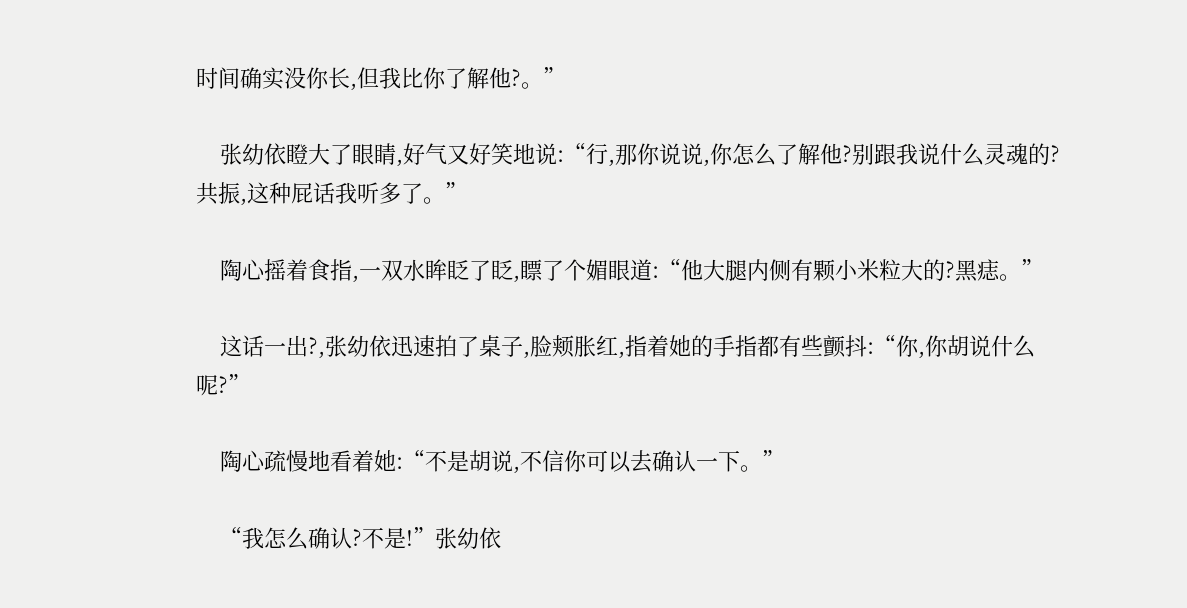时间确实没你长,但我比你了解他?。”

    张幼依瞪大了眼睛,好气又好笑地说:“行,那你说说,你怎么了解他?别跟我说什么灵魂的?共振,这种屁话我听多了。”

    陶心摇着食指,一双水眸眨了眨,瞟了个媚眼道:“他大腿内侧有颗小米粒大的?黑痣。”

    这话一出?,张幼依迅速拍了桌子,脸颊胀红,指着她的手指都有些颤抖:“你,你胡说什么呢?”

    陶心疏慢地看着她:“不是胡说,不信你可以去确认一下。”

    “我怎么确认?不是!”张幼依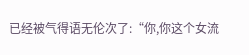已经被气得语无伦次了:“你,你这个女流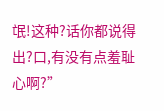氓!这种?话你都说得出?口,有没有点羞耻心啊?”